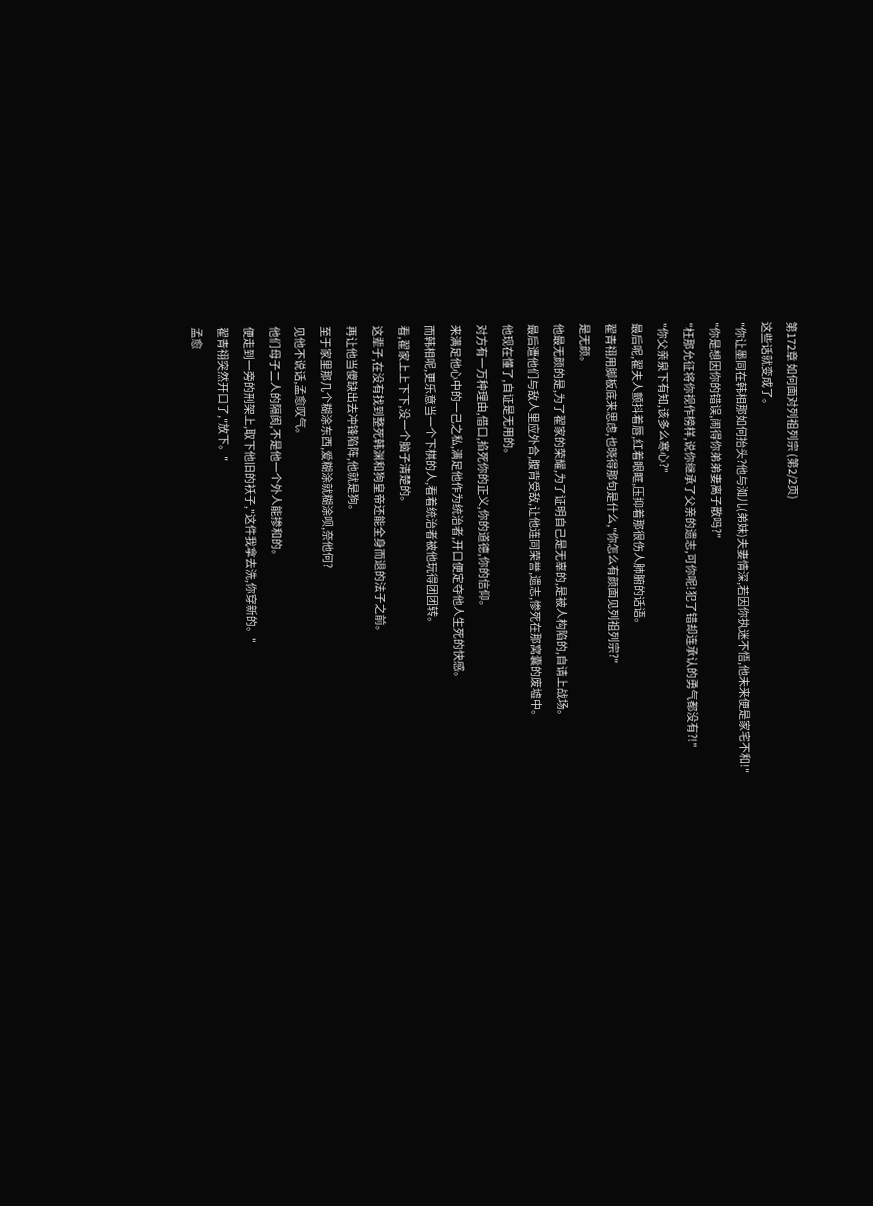第172章 如何面对列祖列宗 (第2/2页)
这些话就变成了。
"你让墨同在韩相那如何抬头?他与洳儿(弟妹)夫妻情深,若因你执迷不悟,他未来便是家宅不和!"
"你是想因你的错误,闹得你弟弟妻离子散吗?"
"枉那允征将你视作榜样,说你继承了父亲的遗志,可你呢!犯了错却连承认的勇气都没有?!"
"你父亲泉下有知,该多么寒心?"
最后呢,翟夫人颤抖着唇,红着眼眶,压抑着那很伤人肺腑的话语。
翟青祤用脚板底来思虑,也晓得那句是什么,"你怎么有颜面见列祖列宗?"
是无颜。
他最无颜的是,为了翟家的荣耀,为了证明自己是无辜的,是被人构陷的,自请上战场。
最后遭他们与敌人里应外合,腹背受敌,让他连同荣誉,遗志,惨死在那窝囊的废墟中。
他现在懂了,自证是无用的。
对方有一万种理由,借口,掐死你的正义,你的道德,你的信仰。
来满足他心中的一己之私,满足他作为统治者,开口便定夺他人生死的快感。
而韩相呢,更乐意当一个下棋的人,看着统治者被他玩得团团转。
看,翟家上上下下,没一个脑子清楚的。
这辈子,在没有找到整死韩渊和狗皇帝还能全身而退的法子之前。
再让他当傻缺出去冲锋陷阵,他就是狗。
至于家里那几个糊涂东西,爱糊涂就糊涂呗,奈他何?
见他不说话,孟愈叹气。
他们母子二人的隔阂,不是他一个外人能掺和的。
便走到一旁的刑架上,取下他旧的袄子,"这件我拿去洗,你穿新的。"
翟青祤突然开口了,"放下。"
孟愈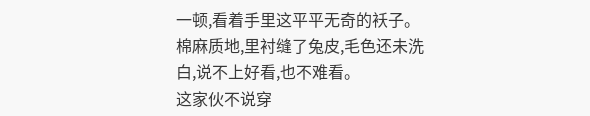一顿,看着手里这平平无奇的袄子。
棉麻质地,里衬缝了兔皮,毛色还未洗白,说不上好看,也不难看。
这家伙不说穿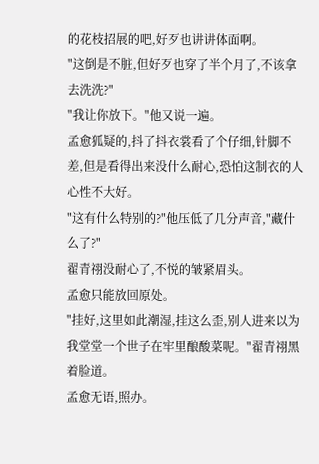的花枝招展的吧,好歹也讲讲体面啊。
"这倒是不脏,但好歹也穿了半个月了,不该拿去洗洗?"
"我让你放下。"他又说一遍。
孟愈狐疑的,抖了抖衣裳看了个仔细,针脚不差,但是看得出来没什么耐心,恐怕这制衣的人心性不大好。
"这有什么特别的?"他压低了几分声音,"藏什么了?"
翟青祤没耐心了,不悦的皱紧眉头。
孟愈只能放回原处。
"挂好,这里如此潮湿,挂这么歪,别人进来以为我堂堂一个世子在牢里酿酸菜呢。"翟青祤黑着脸道。
孟愈无语,照办。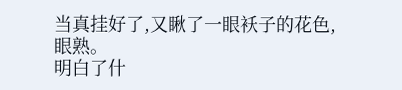当真挂好了,又瞅了一眼袄子的花色,眼熟。
明白了什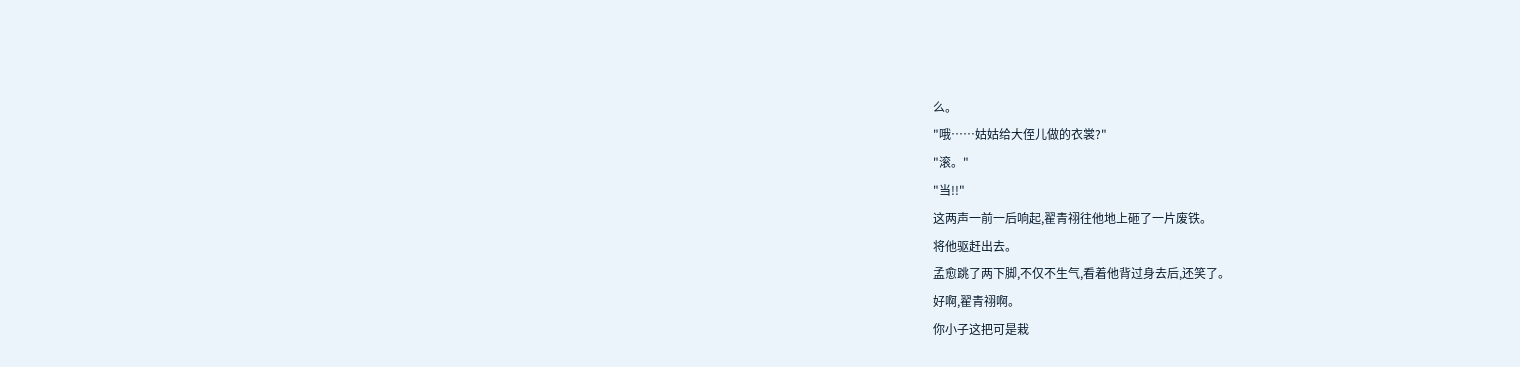么。
"哦……姑姑给大侄儿做的衣裳?"
"滚。"
"当!!"
这两声一前一后响起,翟青祤往他地上砸了一片废铁。
将他驱赶出去。
孟愈跳了两下脚,不仅不生气,看着他背过身去后,还笑了。
好啊,翟青祤啊。
你小子这把可是栽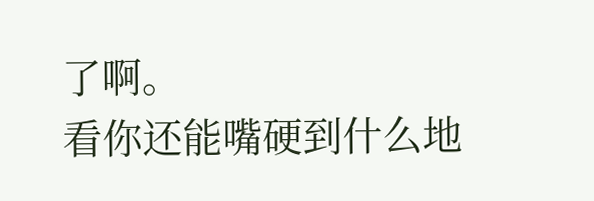了啊。
看你还能嘴硬到什么地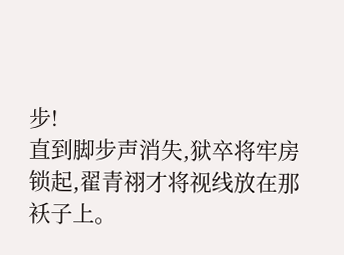步!
直到脚步声消失,狱卒将牢房锁起,翟青祤才将视线放在那袄子上。